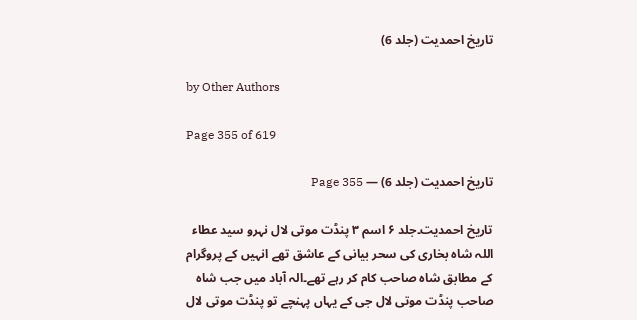تاریخ احمدیت (جلد 6)

by Other Authors

Page 355 of 619

تاریخ احمدیت (جلد 6) — Page 355

تاریخ احمدیت۔جلد ۶ اسم ٣ پنڈت موتی لال نہرو سید عطاء اللہ شاہ بخاری کی سحر بیانی کے عاشق تھے انہیں کے پروگرام کے مطابق شاہ صاحب کام کر رہے تھے۔الہ آباد میں جب شاہ صاحب پنڈت موتی لال جی کے یہاں پہنچے تو پنڈت موتی لال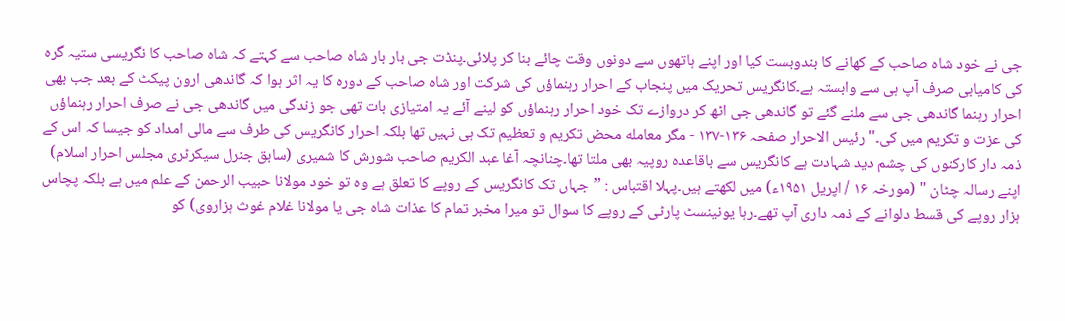جی نے خود شاہ صاحب کے کھانے کا بندوبست کیا اور اپنے ہاتھوں سے دونوں وقت چائے بنا کر پلائی۔پنڈت جی بار بار شاہ صاحب سے کہتے کہ شاہ صاحب کا نگریسی ستیہ گرہ کی کامیابی صرف آپ ہی سے وابستہ ہے۔کانگریس تحریک میں پنجاب کے احرار رہنماؤں کی شرکت اور شاہ صاحب کے دورہ کا یہ اثر ہوا کہ گاندھی ارون پیکٹ کے بعد جب بھی احرار رہنما گاندھی جی سے ملنے گئے تو گاندھی جی اٹھ کر دروازے تک خود احرار رہنماؤں کو لینے آئے یہ امتیازی بات تھی جو زندگی میں گاندھی جی نے صرف احرار رہنماؤں کی عزت و تکریم میں کی۔"رئیس الاحرار صفحہ ۱۳۶-۱۳۷ - مگر معامله محض تکریم و تعظیم تک ہی نہیں تھا بلکہ احرار کانگریس کی طرف سے مالی امداد کو جیسا کہ اس کے ذمہ دار کارکنوں کی چشم دید شہادت ہے کانگریس سے باقاعدہ روپیہ بھی ملتا تھا۔چنانچہ آغا عبد الکریم صاحب شورش کا شمیری (سابق جنرل سیکرٹری مجلس احرار اسلام) اپنے رسالہ چٹان " (مورخہ ۱۶ / اپریل ۱۹۵۱ء) میں لکھتے ہیں۔پہلا اقتباس : ”جہاں تک کانگریس کے روپے کا تعلق ہے وہ تو خود مولانا حبیب الرحمن کے علم میں ہے بلکہ پچاس ہزار روپے کی قسط دلوانے کے ذمہ داری آپ تھے۔رہا یونینسٹ پارٹی کے روپے کا سوال تو میرا مخبر تمام کا عذات شاہ جی یا مولانا غلام غوث ہزاروی) کو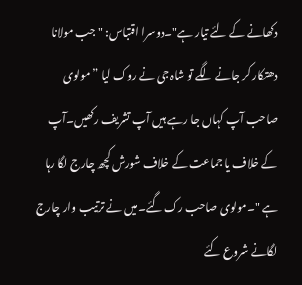دکھانے کے لئے تیار ہے"۔دوسرا اقتباس: "جب مولانا دھتکار کر جانے لگے تو شاہ جی نے روک لیا ”مولوی صاحب آپ کہاں جا رہے ہیں آپ تشریف رکھیں۔آپ کے خلاف یا جماعت کے خلاف شورش کچھ چارج لگا رہا ہے "۔مولوی صاحب رک گئے۔میں نے ترتیب وار چارج لگانے شروع کئے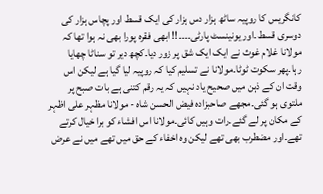کانگریس کا روپیہ ساٹھ ہزار دس ہزار کی ایک قسط اور پچاس ہزار کی دوسری قسط۔اور یونینسٹ پارٹی۔۔۔۔!! ابھی فقرہ پورا بھی نہ ہوا تھا کہ مولانا غلام غوث نے ایک ایک شق پر زور دیا۔کچھ دیر تو سناٹا چھایا رہا۔پھر سکوت ٹوٹا۔مولانا نے تسلیم کیا کہ روپیہ لیا گیا ہے لیکن اس وقت ان کے ذہن میں صحیح یاد نہیں کہ یہ رقم کتنی ہے بات صبح پر ملتوی ہو گئی۔مجھے صاحبزادہ فیض الحسن شاہ - مولانا مظہر علی اظہر کے مکان پر لے گئے۔رات وہیں کائی۔مولانا اس افشاء کو برا خیال کرتے تھے۔اور مضطرب بھی تھے لیکن وہ اخفاء کے حق میں تھے میں نے عرض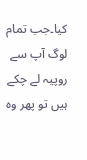کیا۔جب تمام لوگ آپ سے روپیہ لے چکے ہیں تو پھر وہ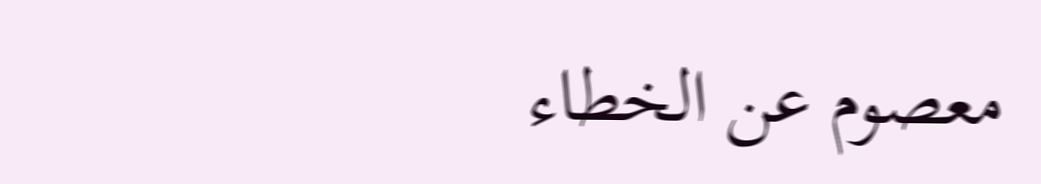معصوم عن الخطاء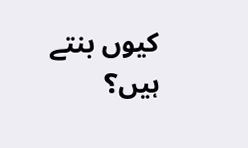کیوں بنتے ہیں؟